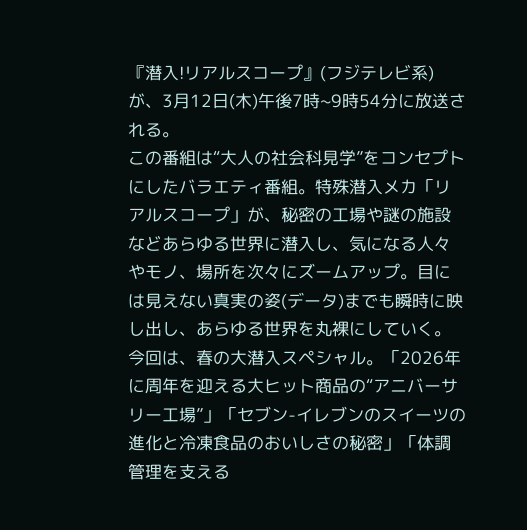『潜入!リアルスコープ』(フジテレビ系)が、3月12日(木)午後7時~9時54分に放送される。
この番組は“大人の社会科見学”をコンセプトにしたバラエティ番組。特殊潜入メカ「リアルスコープ」が、秘密の工場や謎の施設などあらゆる世界に潜入し、気になる人々やモノ、場所を次々にズームアップ。目には見えない真実の姿(データ)までも瞬時に映し出し、あらゆる世界を丸裸にしていく。
今回は、春の大潜入スペシャル。「2026年に周年を迎える大ヒット商品の“アニバーサリー工場”」「セブン-イレブンのスイーツの進化と冷凍食品のおいしさの秘密」「体調管理を支える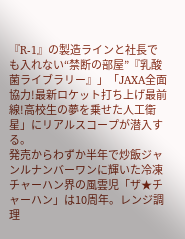『R-1』の製造ラインと社長でも入れない“禁断の部屋”『乳酸菌ライブラリー』」「JAXA全面協力!最新ロケット打ち上げ最前線!高校生の夢を乗せた人工衛星」にリアルスコープが潜入する。
発売からわずか半年で炒飯ジャンルナンバーワンに輝いた冷凍チャーハン界の風雲児「ザ★チャーハン」は10周年。レンジ調理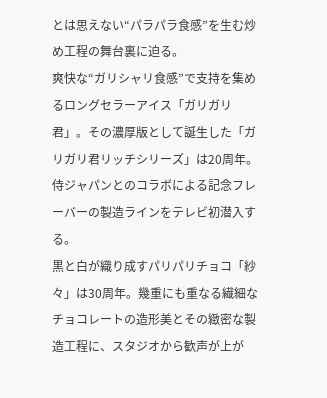とは思えない“パラパラ食感”を生む炒め工程の舞台裏に迫る。
爽快な“ガリシャリ食感”で支持を集めるロングセラーアイス「ガリガリ君」。その濃厚版として誕生した「ガリガリ君リッチシリーズ」は20周年。侍ジャパンとのコラボによる記念フレーバーの製造ラインをテレビ初潜入する。
黒と白が織り成すパリパリチョコ「紗々」は30周年。幾重にも重なる繊細なチョコレートの造形美とその緻密な製造工程に、スタジオから歓声が上が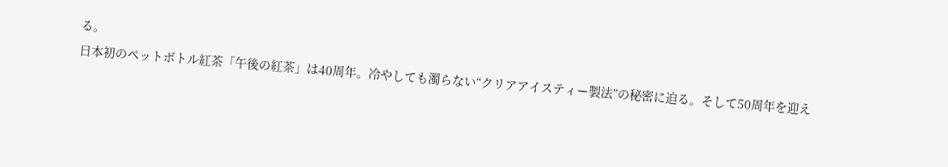る。
日本初のペットボトル紅茶「午後の紅茶」は40周年。冷やしても濁らない“クリアアイスティー製法”の秘密に迫る。そして50周年を迎え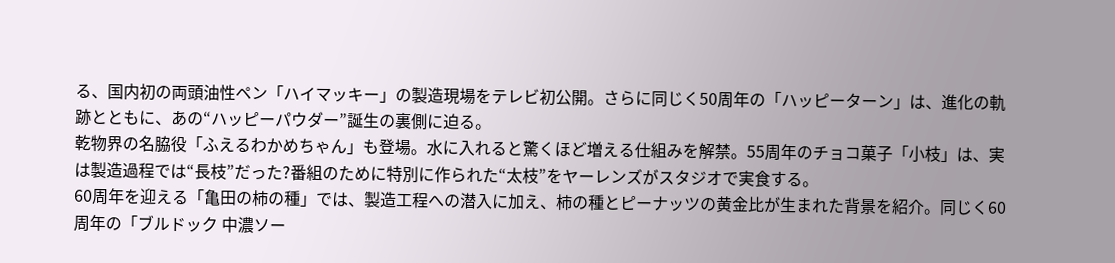る、国内初の両頭油性ペン「ハイマッキー」の製造現場をテレビ初公開。さらに同じく50周年の「ハッピーターン」は、進化の軌跡とともに、あの“ハッピーパウダー”誕生の裏側に迫る。
乾物界の名脇役「ふえるわかめちゃん」も登場。水に入れると驚くほど増える仕組みを解禁。55周年のチョコ菓子「小枝」は、実は製造過程では“長枝”だった?番組のために特別に作られた“太枝”をヤーレンズがスタジオで実食する。
60周年を迎える「亀田の柿の種」では、製造工程への潜入に加え、柿の種とピーナッツの黄金比が生まれた背景を紹介。同じく60周年の「ブルドック 中濃ソー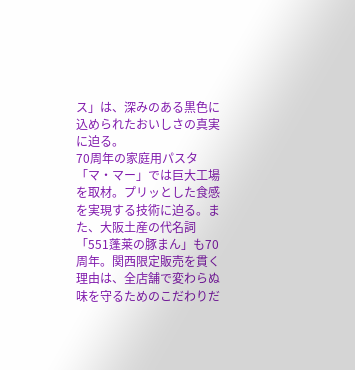ス」は、深みのある黒色に込められたおいしさの真実に迫る。
70周年の家庭用パスタ「マ・マー」では巨大工場を取材。プリッとした食感を実現する技術に迫る。また、大阪土産の代名詞「551蓬莱の豚まん」も70周年。関西限定販売を貫く理由は、全店舗で変わらぬ味を守るためのこだわりだ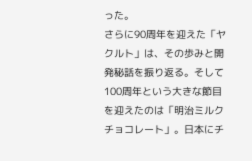った。
さらに90周年を迎えた「ヤクルト」は、その歩みと開発秘話を振り返る。そして100周年という大きな節目を迎えたのは「明治ミルクチョコレート」。日本にチ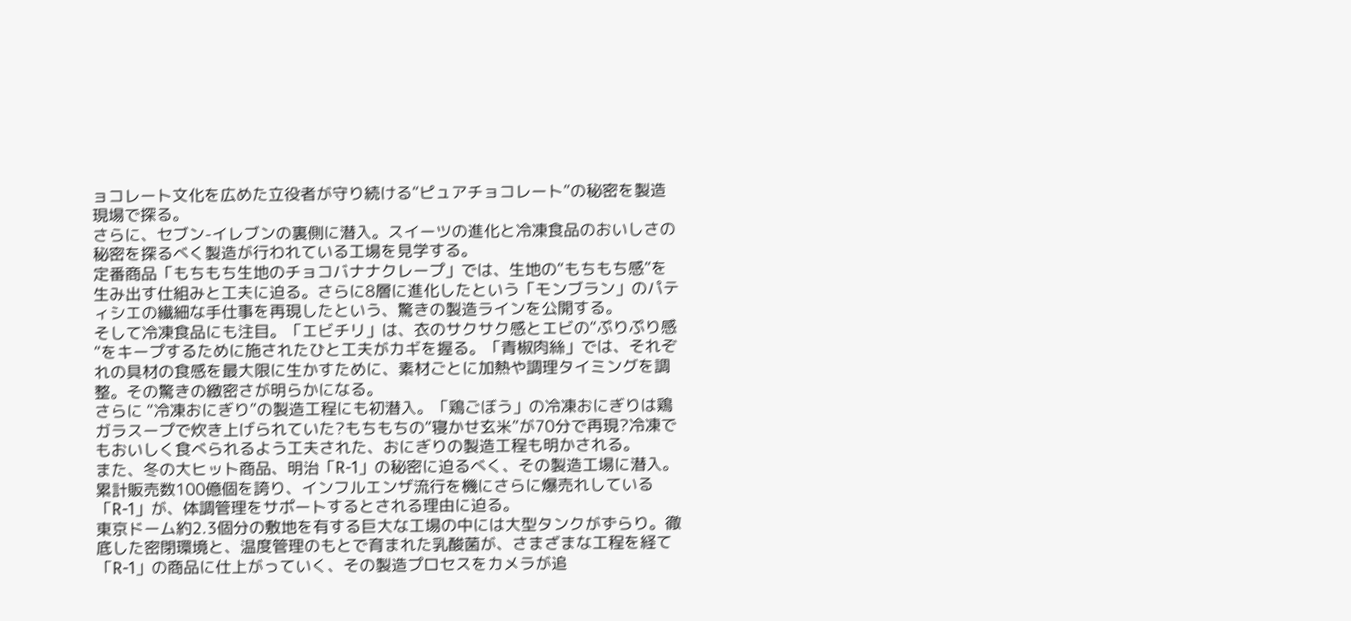ョコレート文化を広めた立役者が守り続ける“ピュアチョコレート”の秘密を製造現場で探る。
さらに、セブン-イレブンの裏側に潜入。スイーツの進化と冷凍食品のおいしさの秘密を探るべく製造が行われている工場を見学する。
定番商品「もちもち生地のチョコバナナクレープ」では、生地の“もちもち感”を生み出す仕組みと工夫に迫る。さらに8層に進化したという「モンブラン」のパティシエの繊細な手仕事を再現したという、驚きの製造ラインを公開する。
そして冷凍食品にも注目。「エビチリ」は、衣のサクサク感とエビの“ぷりぷり感“をキープするために施されたひと工夫がカギを握る。「青椒肉絲」では、それぞれの具材の食感を最大限に生かすために、素材ごとに加熱や調理タイミングを調整。その驚きの緻密さが明らかになる。
さらに “冷凍おにぎり”の製造工程にも初潜入。「鶏ごぼう」の冷凍おにぎりは鶏ガラスープで炊き上げられていた?もちもちの“寝かせ玄米”が70分で再現?冷凍でもおいしく食べられるよう工夫された、おにぎりの製造工程も明かされる。
また、冬の大ヒット商品、明治「R-1」の秘密に迫るべく、その製造工場に潜入。累計販売数100億個を誇り、インフルエンザ流行を機にさらに爆売れしている「R-1」が、体調管理をサポートするとされる理由に迫る。
東京ドーム約2.3個分の敷地を有する巨大な工場の中には大型タンクがずらり。徹底した密閉環境と、温度管理のもとで育まれた乳酸菌が、さまざまな工程を経て「R-1」の商品に仕上がっていく、その製造プロセスをカメラが追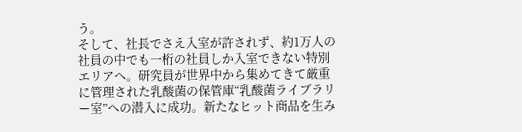う。
そして、社長でさえ入室が許されず、約1万人の社員の中でも一桁の社員しか入室できない特別エリアへ。研究員が世界中から集めてきて厳重に管理された乳酸菌の保管庫“乳酸菌ライブラリー室”への潜入に成功。新たなヒット商品を生み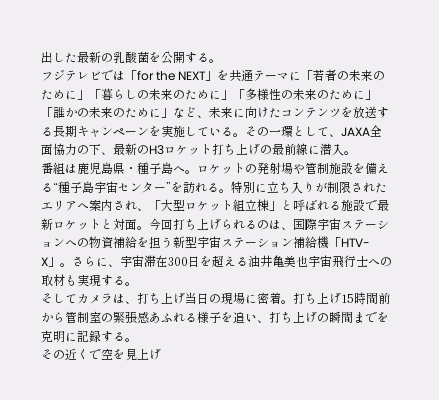出した最新の乳酸菌を公開する。
フジテレビでは「for the NEXT」を共通テーマに「若者の未来のために」「暮らしの未来のために」「多様性の未来のために」「誰かの未来のために」など、未来に向けたコンテンツを放送する長期キャンペーンを実施している。その一環として、JAXA全面協力の下、最新のH3ロケット打ち上げの最前線に潜入。
番組は鹿児島県・種子島へ。ロケットの発射場や管制施設を備える“種子島宇宙センター”を訪れる。特別に立ち入りが制限されたエリアへ案内され、「大型ロケット組立棟」と呼ばれる施設で最新ロケットと対面。今回打ち上げられるのは、国際宇宙ステーションへの物資補給を担う新型宇宙ステーション補給機「HTV-X」。さらに、宇宙滞在300日を超える油井亀美也宇宙飛行士への取材も実現する。
そしてカメラは、打ち上げ当日の現場に密着。打ち上げ15時間前から管制室の緊張感あふれる様子を追い、打ち上げの瞬間までを克明に記録する。
その近くで空を見上げ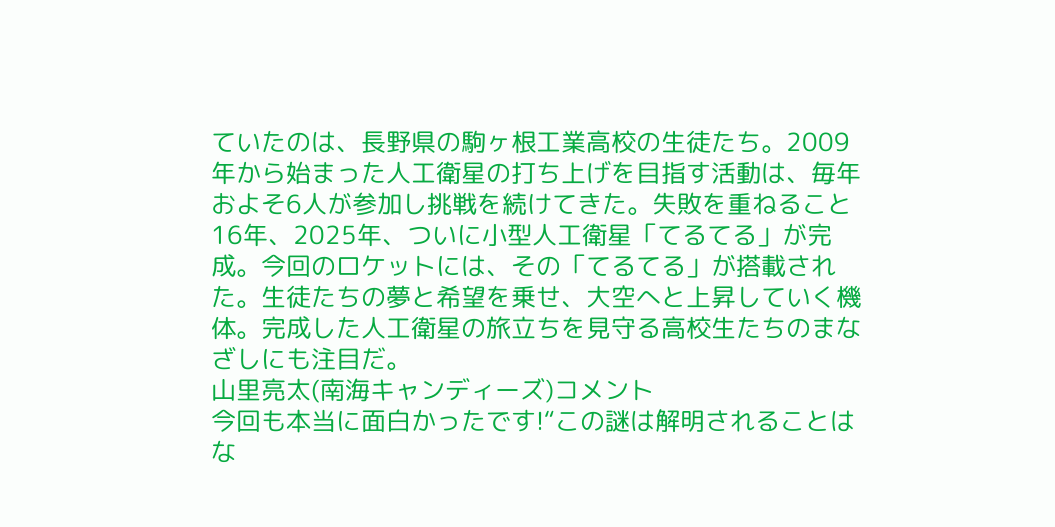ていたのは、長野県の駒ヶ根工業高校の生徒たち。2009年から始まった人工衛星の打ち上げを目指す活動は、毎年およそ6人が参加し挑戦を続けてきた。失敗を重ねること16年、2025年、ついに小型人工衛星「てるてる」が完成。今回のロケットには、その「てるてる」が搭載された。生徒たちの夢と希望を乗せ、大空へと上昇していく機体。完成した人工衛星の旅立ちを見守る高校生たちのまなざしにも注目だ。
山里亮太(南海キャンディーズ)コメント
今回も本当に面白かったです!“この謎は解明されることはな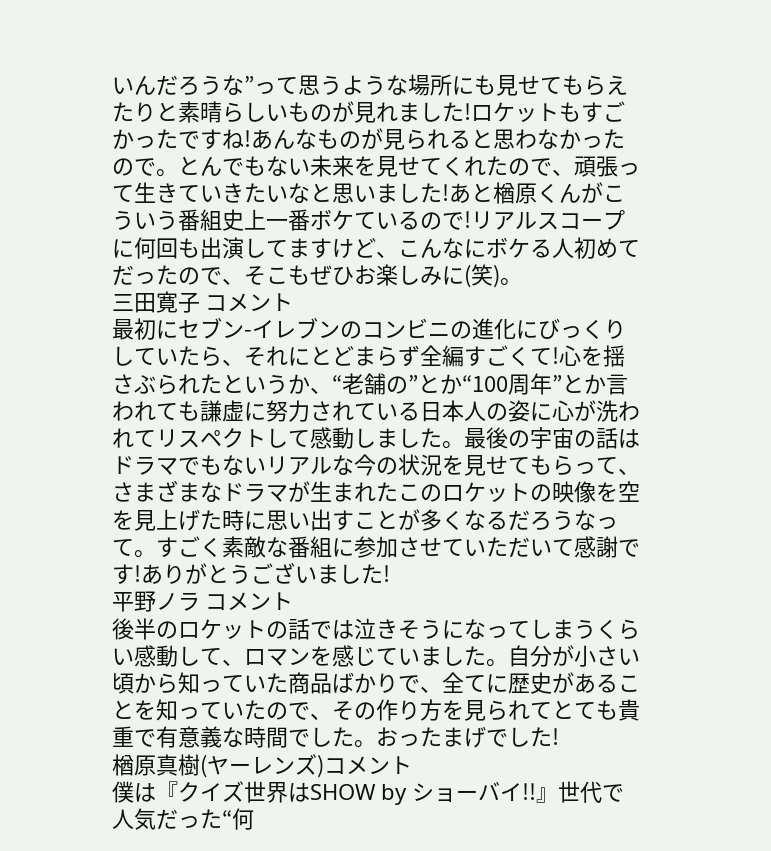いんだろうな”って思うような場所にも見せてもらえたりと素晴らしいものが見れました!ロケットもすごかったですね!あんなものが見られると思わなかったので。とんでもない未来を見せてくれたので、頑張って生きていきたいなと思いました!あと楢原くんがこういう番組史上一番ボケているので!リアルスコープに何回も出演してますけど、こんなにボケる人初めてだったので、そこもぜひお楽しみに(笑)。
三田寛子 コメント
最初にセブン-イレブンのコンビニの進化にびっくりしていたら、それにとどまらず全編すごくて!心を揺さぶられたというか、“老舗の”とか“100周年”とか言われても謙虚に努力されている日本人の姿に心が洗われてリスペクトして感動しました。最後の宇宙の話はドラマでもないリアルな今の状況を見せてもらって、さまざまなドラマが生まれたこのロケットの映像を空を見上げた時に思い出すことが多くなるだろうなって。すごく素敵な番組に参加させていただいて感謝です!ありがとうございました!
平野ノラ コメント
後半のロケットの話では泣きそうになってしまうくらい感動して、ロマンを感じていました。自分が小さい頃から知っていた商品ばかりで、全てに歴史があることを知っていたので、その作り方を見られてとても貴重で有意義な時間でした。おったまげでした!
楢原真樹(ヤーレンズ)コメント
僕は『クイズ世界はSHOW by ショーバイ!!』世代で人気だった“何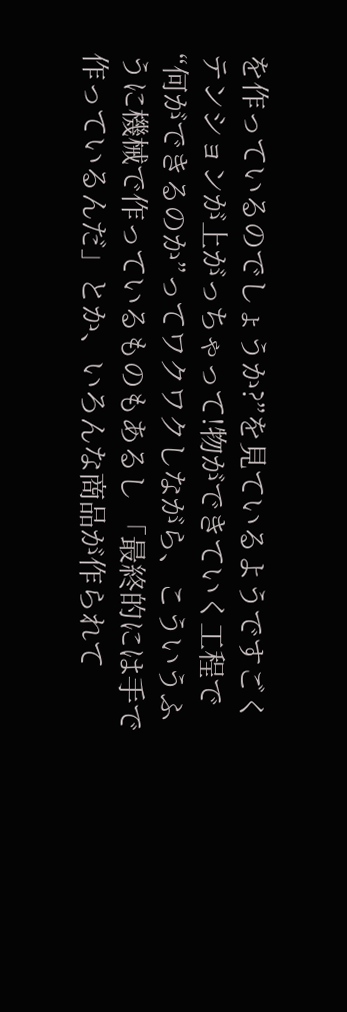を作っているのでしょうか?”を見ているようですごくテンションが上がっちゃって!物ができていく工程で“何ができるのか”ってワクワクしながら、こういうふうに機械で作っているものもあるし 「最終的には手で作っているんだ」とか、いろんな商品が作られて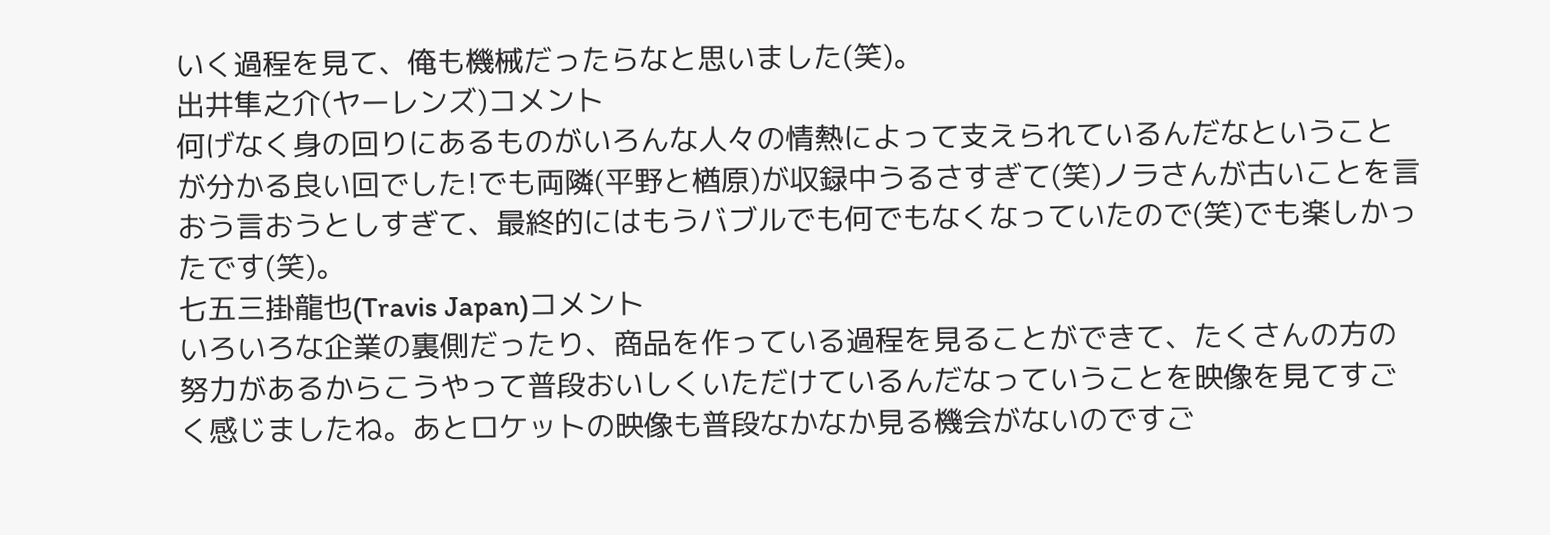いく過程を見て、俺も機械だったらなと思いました(笑)。
出井隼之介(ヤーレンズ)コメント
何げなく身の回りにあるものがいろんな人々の情熱によって支えられているんだなということが分かる良い回でした!でも両隣(平野と楢原)が収録中うるさすぎて(笑)ノラさんが古いことを言おう言おうとしすぎて、最終的にはもうバブルでも何でもなくなっていたので(笑)でも楽しかったです(笑)。
七五三掛龍也(Travis Japan)コメント
いろいろな企業の裏側だったり、商品を作っている過程を見ることができて、たくさんの方の努力があるからこうやって普段おいしくいただけているんだなっていうことを映像を見てすごく感じましたね。あとロケットの映像も普段なかなか見る機会がないのですご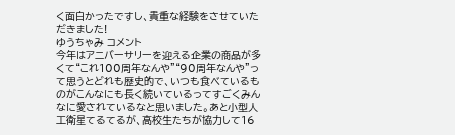く面白かったですし、貴重な経験をさせていただきました!
ゆうちゃみ コメント
今年はアニバーサリーを迎える企業の商品が多くて“これ100周年なんや”“90周年なんや”って思うとどれも歴史的で、いつも食べているものがこんなにも長く続いているってすごくみんなに愛されているなと思いました。あと小型人工衛星てるてるが、高校生たちが協力して16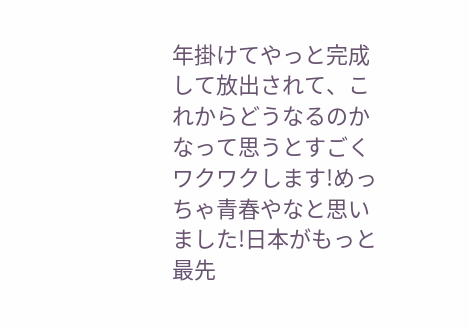年掛けてやっと完成して放出されて、これからどうなるのかなって思うとすごくワクワクします!めっちゃ青春やなと思いました!日本がもっと最先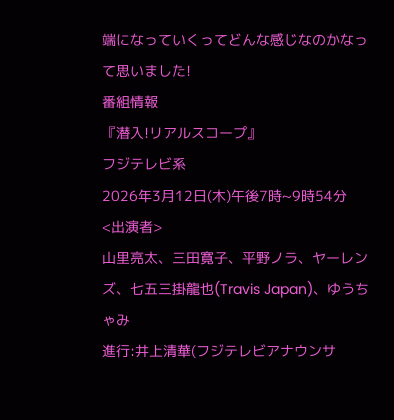端になっていくってどんな感じなのかなって思いました!
番組情報
『潜入!リアルスコープ』
フジテレビ系
2026年3月12日(木)午後7時~9時54分
<出演者>
山里亮太、三田寛子、平野ノラ、ヤーレンズ、七五三掛龍也(Travis Japan)、ゆうちゃみ
進行:井上清華(フジテレビアナウンサ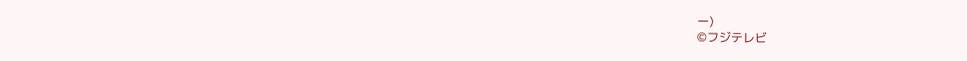ー)
©フジテレビ